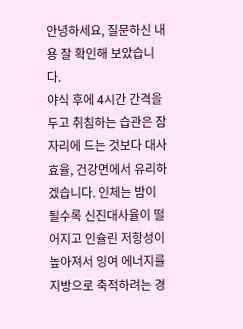안녕하세요, 질문하신 내용 잘 확인해 보았습니다.
야식 후에 4시간 간격을 두고 취침하는 습관은 잠자리에 드는 것보다 대사 효율, 건강면에서 유리하겠습니다. 인체는 밤이 될수록 신진대사율이 떨어지고 인슐린 저항성이 높아져서 잉여 에너지를 지방으로 축적하려는 경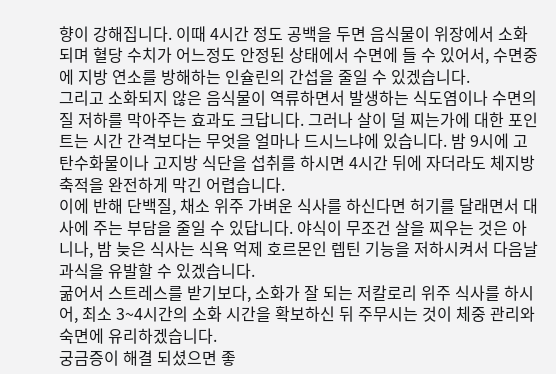향이 강해집니다. 이때 4시간 정도 공백을 두면 음식물이 위장에서 소화되며 혈당 수치가 어느정도 안정된 상태에서 수면에 들 수 있어서, 수면중에 지방 연소를 방해하는 인슐린의 간섭을 줄일 수 있겠습니다.
그리고 소화되지 않은 음식물이 역류하면서 발생하는 식도염이나 수면의 질 저하를 막아주는 효과도 크답니다. 그러나 살이 덜 찌는가에 대한 포인트는 시간 간격보다는 무엇을 얼마나 드시느냐에 있습니다. 밤 9시에 고탄수화물이나 고지방 식단을 섭취를 하시면 4시간 뒤에 자더라도 체지방 축적을 완전하게 막긴 어렵습니다.
이에 반해 단백질, 채소 위주 가벼운 식사를 하신다면 허기를 달래면서 대사에 주는 부담을 줄일 수 있답니다. 야식이 무조건 살을 찌우는 것은 아니나, 밤 늦은 식사는 식욕 억제 호르몬인 렙틴 기능을 저하시켜서 다음날 과식을 유발할 수 있겠습니다.
굶어서 스트레스를 받기보다, 소화가 잘 되는 저칼로리 위주 식사를 하시어, 최소 3~4시간의 소화 시간을 확보하신 뒤 주무시는 것이 체중 관리와 숙면에 유리하겠습니다.
궁금증이 해결 되셨으면 좋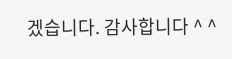겠습니다. 감사합니다 ^ ^